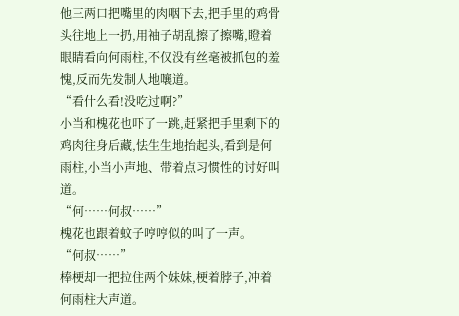他三两口把嘴里的肉咽下去,把手里的鸡骨头往地上一扔,用袖子胡乱擦了擦嘴,瞪着眼睛看向何雨柱,不仅没有丝毫被抓包的羞愧,反而先发制人地嚷道。
“看什么看!没吃过啊?”
小当和槐花也吓了一跳,赶紧把手里剩下的鸡肉往身后藏,怯生生地抬起头,看到是何雨柱,小当小声地、带着点习惯性的讨好叫道。
“何……何叔……”
槐花也跟着蚊子哼哼似的叫了一声。
“何叔……”
棒梗却一把拉住两个妹妹,梗着脖子,冲着何雨柱大声道。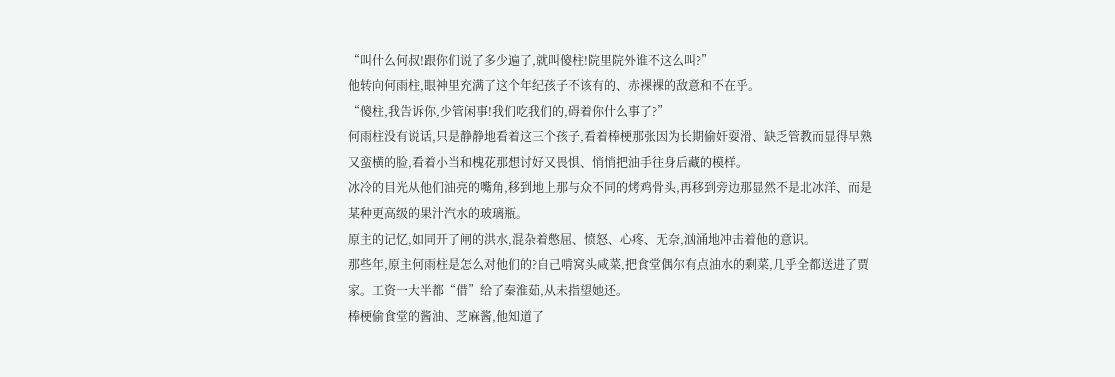“叫什么何叔!跟你们说了多少遍了,就叫傻柱!院里院外谁不这么叫?”
他转向何雨柱,眼神里充满了这个年纪孩子不该有的、赤裸裸的敌意和不在乎。
“傻柱,我告诉你,少管闲事!我们吃我们的,碍着你什么事了?”
何雨柱没有说话,只是静静地看着这三个孩子,看着棒梗那张因为长期偷奸耍滑、缺乏管教而显得早熟又蛮横的脸,看着小当和槐花那想讨好又畏惧、悄悄把油手往身后藏的模样。
冰冷的目光从他们油亮的嘴角,移到地上那与众不同的烤鸡骨头,再移到旁边那显然不是北冰洋、而是某种更高级的果汁汽水的玻璃瓶。
原主的记忆,如同开了闸的洪水,混杂着憋屈、愤怒、心疼、无奈,汹涌地冲击着他的意识。
那些年,原主何雨柱是怎么对他们的?自己啃窝头咸菜,把食堂偶尔有点油水的剩菜,几乎全都送进了贾家。工资一大半都“借”给了秦淮茹,从未指望她还。
棒梗偷食堂的酱油、芝麻酱,他知道了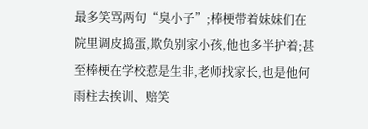最多笑骂两句“臭小子”;棒梗带着妹妹们在院里调皮捣蛋,欺负别家小孩,他也多半护着;甚至棒梗在学校惹是生非,老师找家长,也是他何雨柱去挨训、赔笑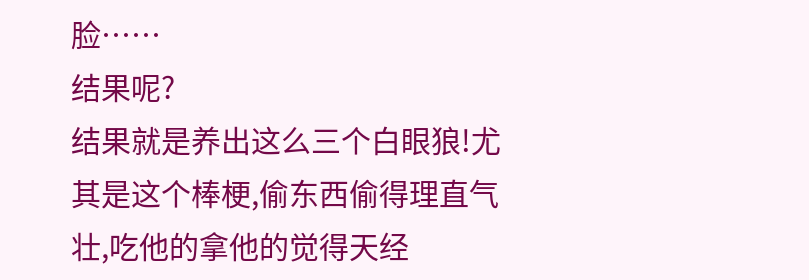脸……
结果呢?
结果就是养出这么三个白眼狼!尤其是这个棒梗,偷东西偷得理直气壮,吃他的拿他的觉得天经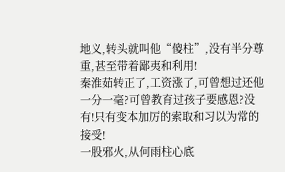地义,转头就叫他“傻柱”,没有半分尊重,甚至带着鄙夷和利用!
秦淮茹转正了,工资涨了,可曾想过还他一分一毫?可曾教育过孩子要感恩?没有!只有变本加厉的索取和习以为常的接受!
一股邪火,从何雨柱心底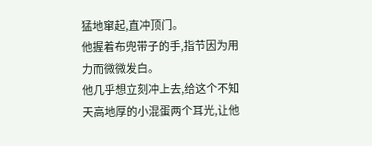猛地窜起,直冲顶门。
他握着布兜带子的手,指节因为用力而微微发白。
他几乎想立刻冲上去,给这个不知天高地厚的小混蛋两个耳光,让他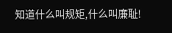知道什么叫规矩,什么叫廉耻!